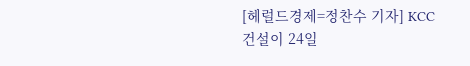[헤럴드경제=정찬수 기자] KCC건설이 24일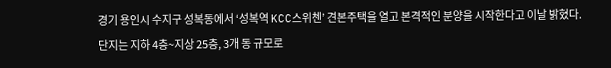경기 용인시 수지구 성복동에서 ‘성복역 KCC스위첸’ 견본주택을 열고 본격적인 분양을 시작한다고 이날 밝혔다.
단지는 지하 4층~지상 25층, 3개 동 규모로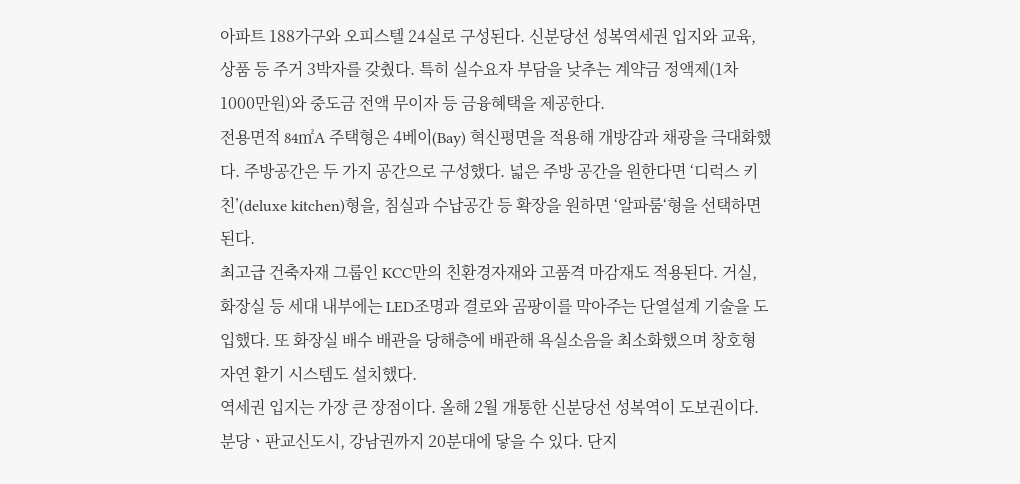아파트 188가구와 오피스텔 24실로 구성된다. 신분당선 성복역세권 입지와 교육, 상품 등 주거 3박자를 갖췄다. 특히 실수요자 부담을 낮추는 계약금 정액제(1차 1000만원)와 중도금 전액 무이자 등 금융혜택을 제공한다.
전용면적 84㎡A 주택형은 4베이(Bay) 혁신평면을 적용해 개방감과 채광을 극대화했다. 주방공간은 두 가지 공간으로 구성했다. 넓은 주방 공간을 원한다면 ‘디럭스 키친’(deluxe kitchen)형을, 침실과 수납공간 등 확장을 원하면 ‘알파룸‘형을 선택하면 된다.
최고급 건축자재 그룹인 KCC만의 친환경자재와 고품격 마감재도 적용된다. 거실, 화장실 등 세대 내부에는 LED조명과 결로와 곰팡이를 막아주는 단열설계 기술을 도입했다. 또 화장실 배수 배관을 당해층에 배관해 욕실소음을 최소화했으며 창호형 자연 환기 시스템도 설치했다.
역세권 입지는 가장 큰 장점이다. 올해 2월 개통한 신분당선 성복역이 도보권이다. 분당ㆍ판교신도시, 강남권까지 20분대에 닿을 수 있다. 단지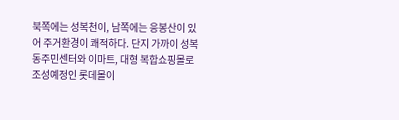북쪽에는 성복천이, 남쪽에는 응봉산이 있어 주거환경이 쾌적하다. 단지 가까이 성복동주민센터와 이마트, 대형 복합쇼핑몰로 조성예정인 롯데몰이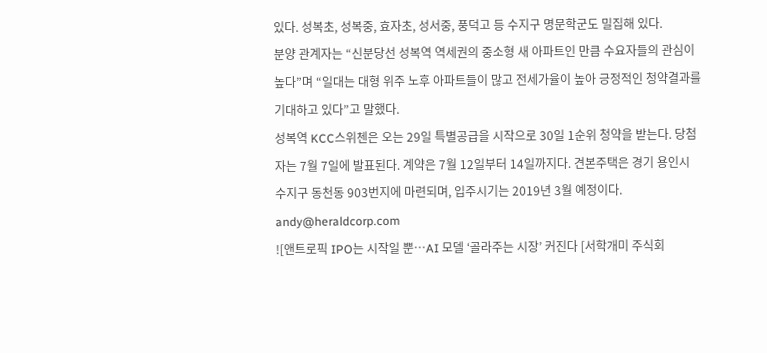있다. 성복초, 성복중, 효자초, 성서중, 풍덕고 등 수지구 명문학군도 밀집해 있다.
분양 관계자는 “신분당선 성복역 역세권의 중소형 새 아파트인 만큼 수요자들의 관심이 높다”며 “일대는 대형 위주 노후 아파트들이 많고 전세가율이 높아 긍정적인 청약결과를 기대하고 있다”고 말했다.
성복역 KCC스위첸은 오는 29일 특별공급을 시작으로 30일 1순위 청약을 받는다. 당첨자는 7월 7일에 발표된다. 계약은 7월 12일부터 14일까지다. 견본주택은 경기 용인시 수지구 동천동 903번지에 마련되며, 입주시기는 2019년 3월 예정이다.
andy@heraldcorp.com
![앤트로픽 IPO는 시작일 뿐…AI 모델 ‘골라주는 시장’ 커진다 [서학개미 주식회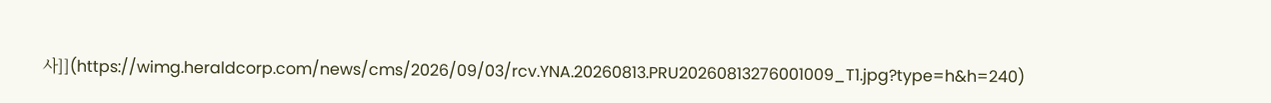사]](https://wimg.heraldcorp.com/news/cms/2026/09/03/rcv.YNA.20260813.PRU20260813276001009_T1.jpg?type=h&h=240)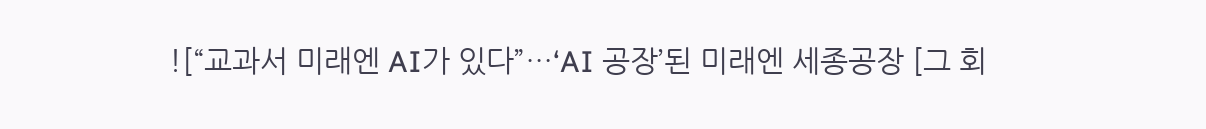![“교과서 미래엔 AI가 있다”…‘AI 공장’된 미래엔 세종공장 [그 회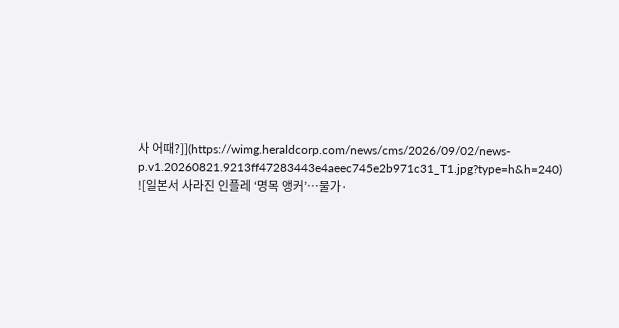사 어때?]](https://wimg.heraldcorp.com/news/cms/2026/09/02/news-p.v1.20260821.9213ff47283443e4aeec745e2b971c31_T1.jpg?type=h&h=240)
![일본서 사라진 인플레 ‘명목 앵커’…물가·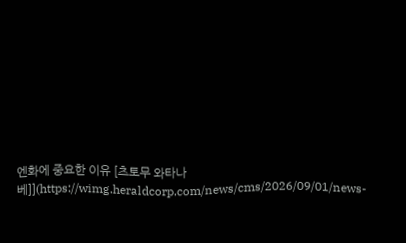엔화에 중요한 이유 [츠토무 와타나베]](https://wimg.heraldcorp.com/news/cms/2026/09/01/news-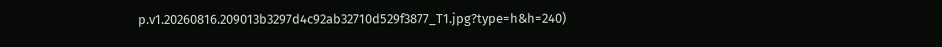p.v1.20260816.209013b3297d4c92ab32710d529f3877_T1.jpg?type=h&h=240)